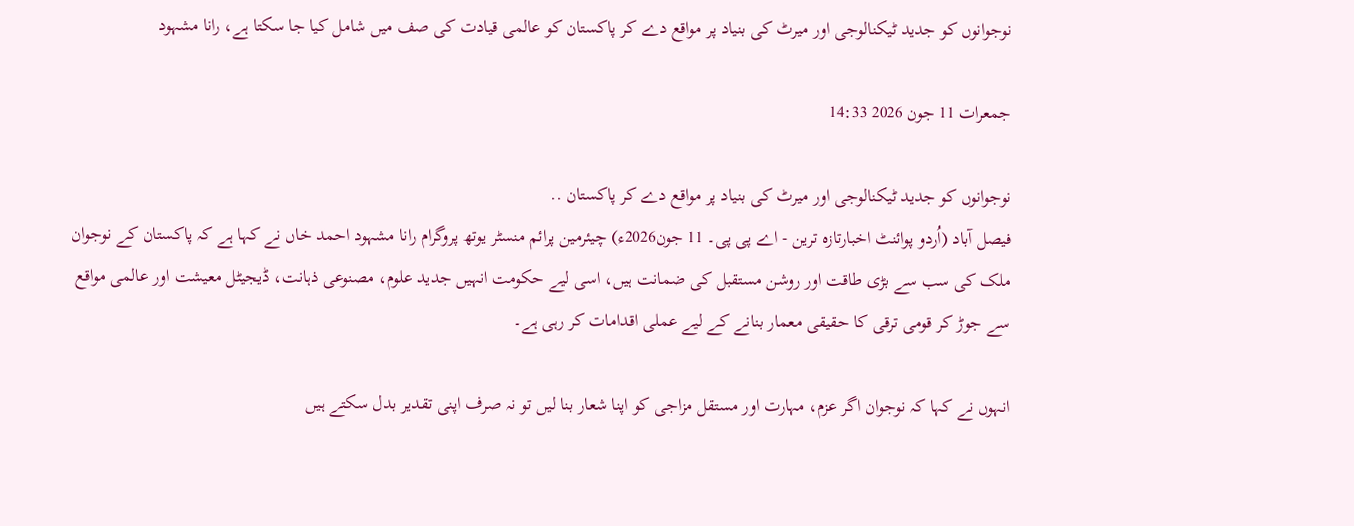نوجوانوں کو جدید ٹیکنالوجی اور میرٹ کی بنیاد پر مواقع دے کر پاکستان کو عالمی قیادت کی صف میں شامل کیا جا سکتا ہے، رانا مشہود

جمعرات 11 جون 2026 14:33

نوجوانوں کو جدید ٹیکنالوجی اور میرٹ کی بنیاد پر مواقع دے کر پاکستان ..
فیصل آباد (اُردو پوائنٹ اخبارتازہ ترین - اے پی پی۔ 11 جون2026ء) چیئرمین پرائم منسٹر یوتھ پروگرام رانا مشہود احمد خاں نے کہا ہے کہ پاکستان کے نوجوان ملک کی سب سے بڑی طاقت اور روشن مستقبل کی ضمانت ہیں، اسی لیے حکومت انہیں جدید علوم، مصنوعی ذہانت، ڈیجیٹل معیشت اور عالمی مواقع سے جوڑ کر قومی ترقی کا حقیقی معمار بنانے کے لیے عملی اقدامات کر رہی ہے۔

انہوں نے کہا کہ نوجوان اگر عزم، مہارت اور مستقل مزاجی کو اپنا شعار بنا لیں تو نہ صرف اپنی تقدیر بدل سکتے ہیں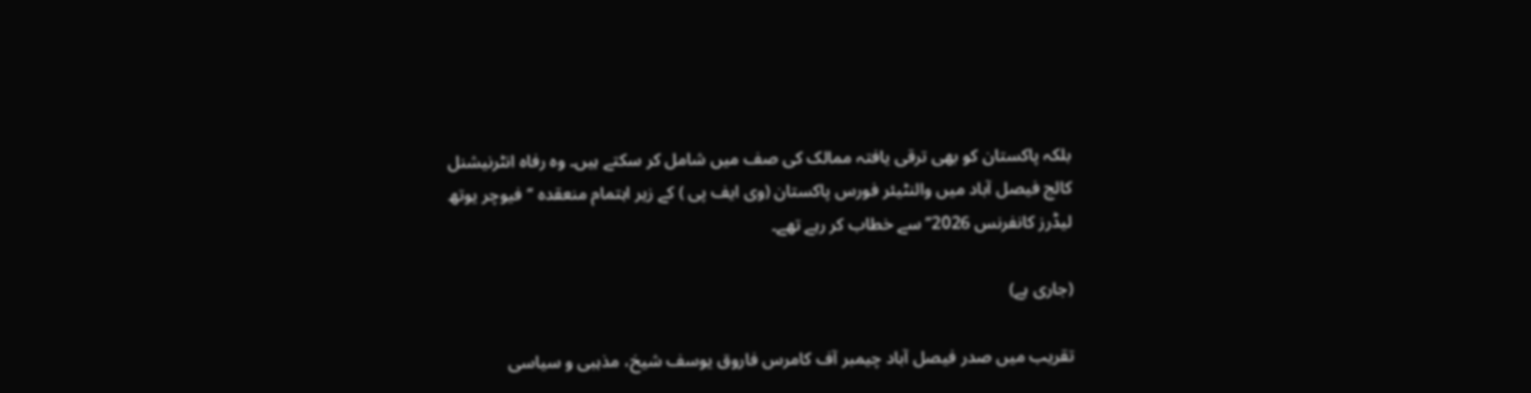بلکہ پاکستان کو بھی ترقی یافتہ ممالک کی صف میں شامل کر سکتے ہیں۔ وہ رفاہ انٹرنیشنل کالج فیصل آباد میں والنٹیئر فورس پاکستان (وی ایف پی ) کے زیر اہتمام منعقدہ ‘‘فیوچر یوتھ لیڈرز کانفرنس 2026’’ سے خطاب کر رہے تھے۔

(جاری ہے)

تقریب میں صدر فیصل آباد چیمبر آف کامرس فاروق یوسف شیخ، مذہبی و سیاسی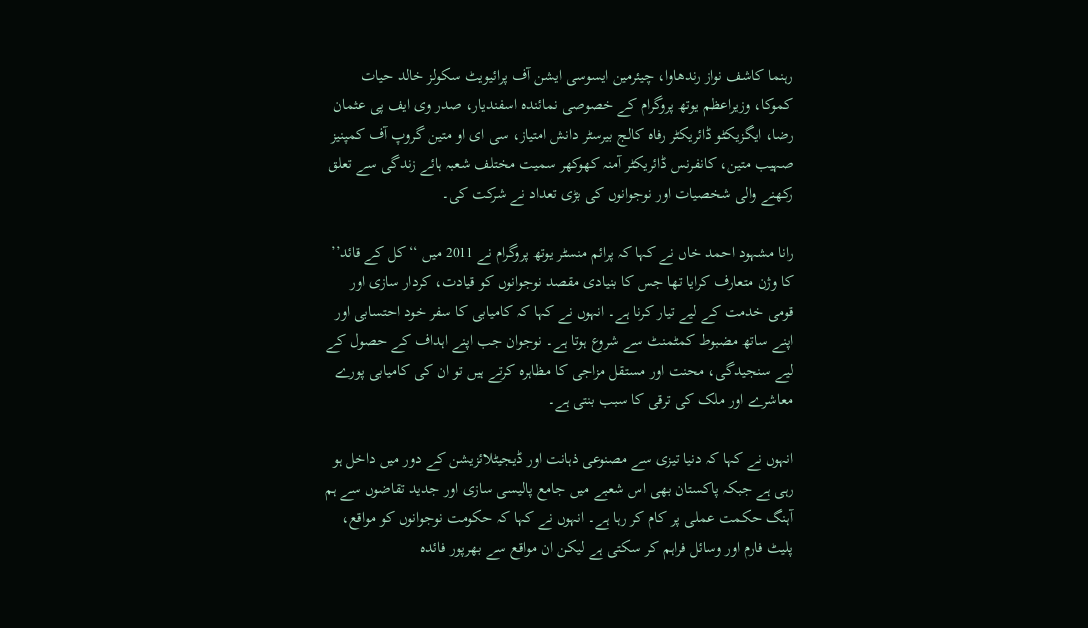رہنما کاشف نواز رندھاوا، چیئرمین ایسوسی ایشن آف پرائیویٹ سکولز خالد حیات کموکا، وزیراعظم یوتھ پروگرام کے خصوصی نمائندہ اسفندیار، صدر وی ایف پی عثمان رضا، ایگزیکٹو ڈائریکٹر رفاہ کالج بیرسٹر دانش امتیاز، سی ای او متین گروپ آف کمپنیز صہیب متین، کانفرنس ڈائریکٹر آمنہ کھوکھر سمیت مختلف شعبہ ہائے زندگی سے تعلق رکھنے والی شخصیات اور نوجوانوں کی بڑی تعداد نے شرکت کی۔

رانا مشہود احمد خاں نے کہا کہ پرائم منسٹر یوتھ پروگرام نے 2011 میں ‘‘کل کے قائد’’ کا وژن متعارف کرایا تھا جس کا بنیادی مقصد نوجوانوں کو قیادت، کردار سازی اور قومی خدمت کے لیے تیار کرنا ہے۔ انہوں نے کہا کہ کامیابی کا سفر خود احتسابی اور اپنے ساتھ مضبوط کمٹمنٹ سے شروع ہوتا ہے۔ نوجوان جب اپنے اہداف کے حصول کے لیے سنجیدگی، محنت اور مستقل مزاجی کا مظاہرہ کرتے ہیں تو ان کی کامیابی پورے معاشرے اور ملک کی ترقی کا سبب بنتی ہے۔

انہوں نے کہا کہ دنیا تیزی سے مصنوعی ذہانت اور ڈیجیٹلائزیشن کے دور میں داخل ہو رہی ہے جبکہ پاکستان بھی اس شعبے میں جامع پالیسی سازی اور جدید تقاضوں سے ہم آہنگ حکمت عملی پر کام کر رہا ہے۔ انہوں نے کہا کہ حکومت نوجوانوں کو مواقع، پلیٹ فارم اور وسائل فراہم کر سکتی ہے لیکن ان مواقع سے بھرپور فائدہ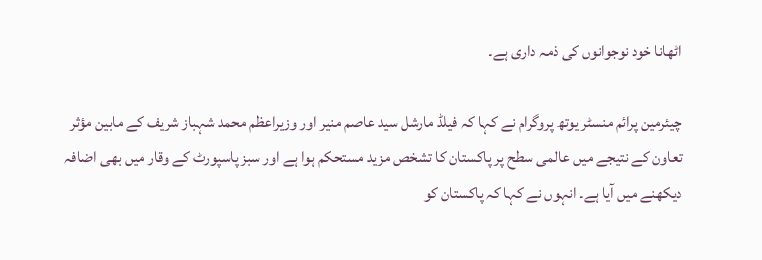اٹھانا خود نوجوانوں کی ذمہ داری ہے۔

چیئرمین پرائم منسٹر یوتھ پروگرام نے کہا کہ فیلڈ مارشل سید عاصم منیر اور وزیراعظم محمد شہباز شریف کے مابین مؤثر تعاون کے نتیجے میں عالمی سطح پر پاکستان کا تشخص مزید مستحکم ہوا ہے اور سبز پاسپورٹ کے وقار میں بھی اضافہ دیکھنے میں آیا ہے۔ انہوں نے کہا کہ پاکستان کو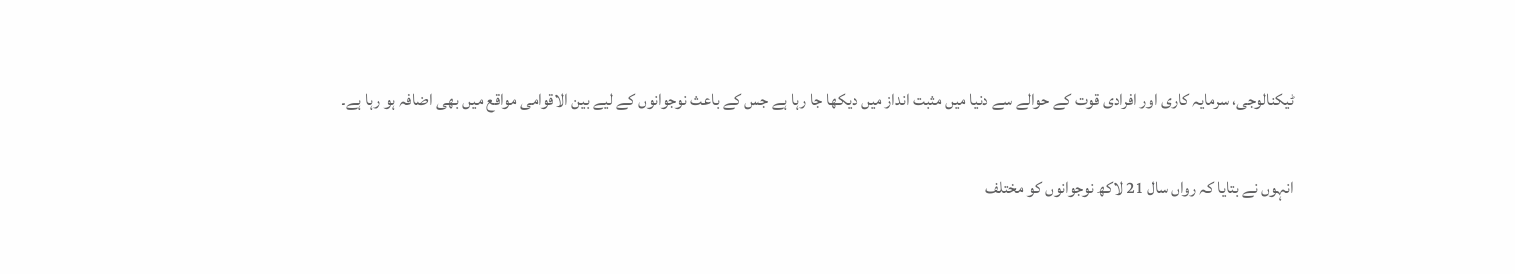ٹیکنالوجی، سرمایہ کاری اور افرادی قوت کے حوالے سے دنیا میں مثبت انداز میں دیکھا جا رہا ہے جس کے باعث نوجوانوں کے لیے بین الاقوامی مواقع میں بھی اضافہ ہو رہا ہے۔

انہوں نے بتایا کہ رواں سال 21 لاکھ نوجوانوں کو مختلف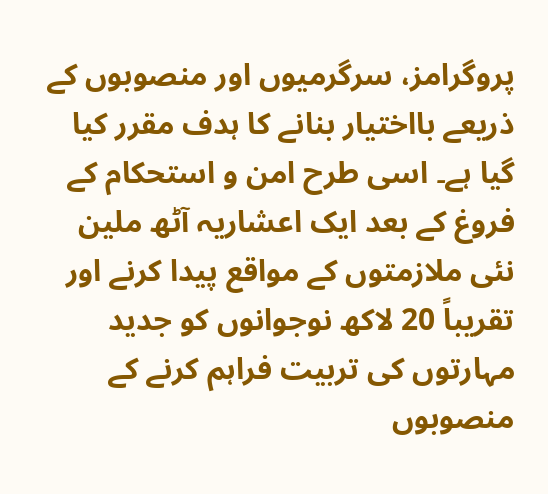پروگرامز، سرگرمیوں اور منصوبوں کے ذریعے بااختیار بنانے کا ہدف مقرر کیا گیا ہے۔ اسی طرح امن و استحکام کے فروغ کے بعد ایک اعشاریہ آٹھ ملین نئی ملازمتوں کے مواقع پیدا کرنے اور تقریباً 20 لاکھ نوجوانوں کو جدید مہارتوں کی تربیت فراہم کرنے کے منصوبوں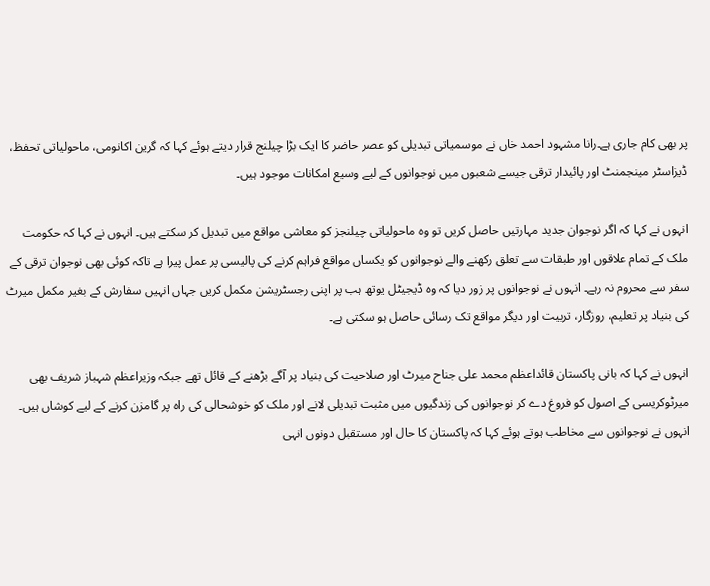پر بھی کام جاری ہے۔رانا مشہود احمد خاں نے موسمیاتی تبدیلی کو عصر حاضر کا ایک بڑا چیلنج قرار دیتے ہوئے کہا کہ گرین اکانومی، ماحولیاتی تحفظ، ڈیزاسٹر مینجمنٹ اور پائیدار ترقی جیسے شعبوں میں نوجوانوں کے لیے وسیع امکانات موجود ہیں۔

انہوں نے کہا کہ اگر نوجوان جدید مہارتیں حاصل کریں تو وہ ماحولیاتی چیلنجز کو معاشی مواقع میں تبدیل کر سکتے ہیں۔ انہوں نے کہا کہ حکومت ملک کے تمام علاقوں اور طبقات سے تعلق رکھنے والے نوجوانوں کو یکساں مواقع فراہم کرنے کی پالیسی پر عمل پیرا ہے تاکہ کوئی بھی نوجوان ترقی کے سفر سے محروم نہ رہے۔ انہوں نے نوجوانوں پر زور دیا کہ وہ ڈیجیٹل یوتھ ہب پر اپنی رجسٹریشن مکمل کریں جہاں انہیں سفارش کے بغیر مکمل میرٹ کی بنیاد پر تعلیم، روزگار، تربیت اور دیگر مواقع تک رسائی حاصل ہو سکتی ہے۔

انہوں نے کہا کہ بانی پاکستان قائداعظم محمد علی جناح میرٹ اور صلاحیت کی بنیاد پر آگے بڑھنے کے قائل تھے جبکہ وزیراعظم شہباز شریف بھی میرٹوکریسی کے اصول کو فروغ دے کر نوجوانوں کی زندگیوں میں مثبت تبدیلی لانے اور ملک کو خوشحالی کی راہ پر گامزن کرنے کے لیے کوشاں ہیں۔ انہوں نے نوجوانوں سے مخاطب ہوتے ہوئے کہا کہ پاکستان کا حال اور مستقبل دونوں انہی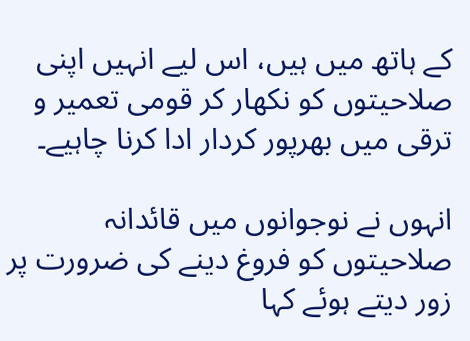کے ہاتھ میں ہیں، اس لیے انہیں اپنی صلاحیتوں کو نکھار کر قومی تعمیر و ترقی میں بھرپور کردار ادا کرنا چاہیے۔

انہوں نے نوجوانوں میں قائدانہ صلاحیتوں کو فروغ دینے کی ضرورت پر زور دیتے ہوئے کہا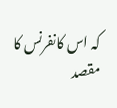کہ اس کانفرنس کا مقصد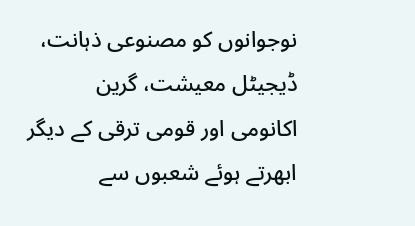نوجوانوں کو مصنوعی ذہانت، ڈیجیٹل معیشت، گرین اکانومی اور قومی ترقی کے دیگر ابھرتے ہوئے شعبوں سے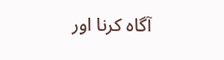آگاہ کرنا اور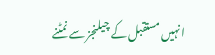انہیں مستقبل کے چیلنجز سے نمٹنے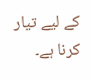کے لیے تیار کرنا ہے۔